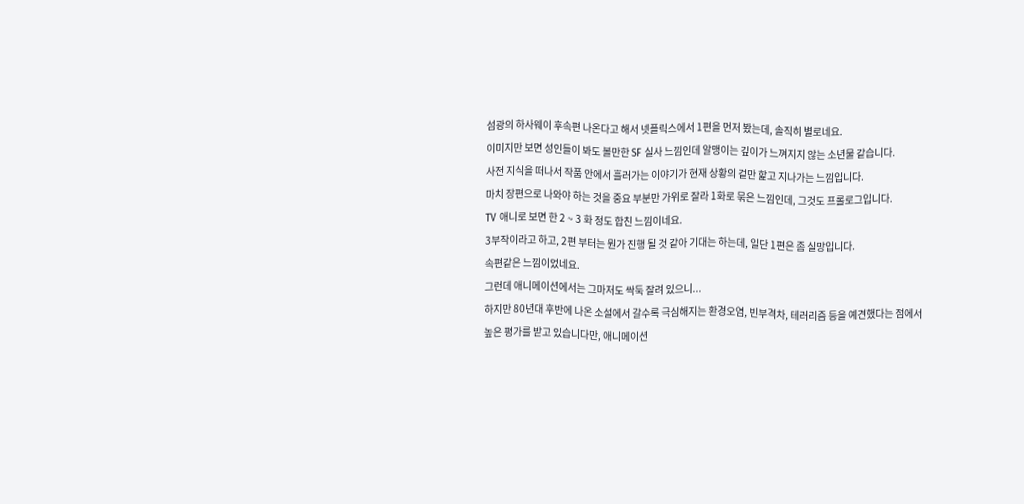섬광의 하사웨이 후속편 나온다고 해서 넷플릭스에서 1편을 먼저 봤는데, 솔직히 별로네요.
이미지만 보면 성인들이 봐도 볼만한 SF 실사 느낌인데 알맹이는 깊이가 느껴지지 않는 소년물 같습니다.
사전 지식을 떠나서 작품 안에서 흘러가는 이야기가 현재 상황의 겉만 핥고 지나가는 느낌입니다.
마치 장편으로 나와야 하는 것을 중요 부분만 가위로 잘라 1화로 묶은 느낌인데, 그것도 프롤로그입니다.
TV 애니로 보면 한 2 ~ 3 화 정도 합친 느낌이네요.
3부작이라고 하고, 2편 부터는 뭔가 진행 될 것 같아 기대는 하는데, 일단 1편은 좀 실망입니다.
속편같은 느낌이었네요.
그런데 애니메이션에서는 그마저도 싹둑 잘려 있으니...
하지만 80년대 후반에 나온 소설에서 갈수록 극심해지는 환경오염, 빈부격차, 테러리즘 등을 예견했다는 점에서 높은 평가를 받고 있습니다만, 애니메이션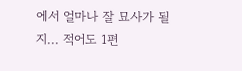에서 얼마나 잘 묘사가 될지... 적어도 1편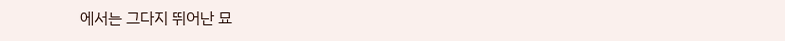에서는 그다지 뛰어난 묘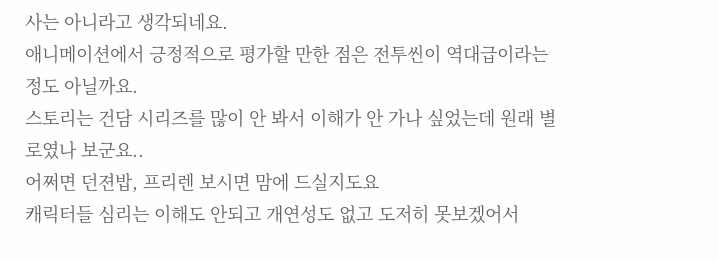사는 아니라고 생각되네요.
애니메이션에서 긍정적으로 평가할 만한 점은 전투씬이 역대급이라는 정도 아닐까요.
스토리는 건담 시리즈를 많이 안 봐서 이해가 안 가나 싶었는데 원래 별로였나 보군요..
어쩌면 던젼밥, 프리렌 보시면 맘에 드실지도요
캐릭터들 심리는 이해도 안되고 개연성도 없고 도저히 못보겠어서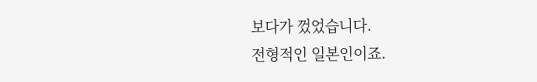보다가 껐었습니다.
전형적인 일본인이죠.